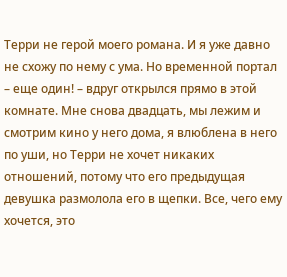Терри не герой моего романа. И я уже давно не схожу по нему с ума. Но временной портал – еще один! – вдруг открылся прямо в этой комнате. Мне снова двадцать, мы лежим и смотрим кино у него дома, я влюблена в него по уши, но Терри не хочет никаких отношений, потому что его предыдущая девушка размолола его в щепки. Все, чего ему хочется, это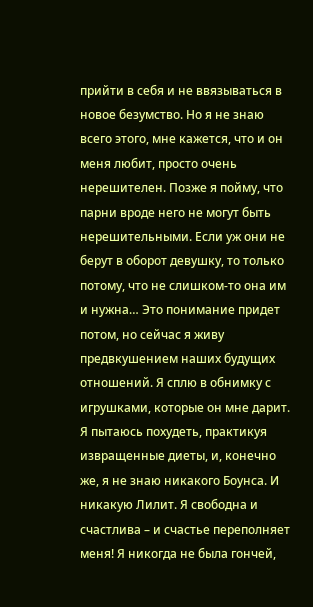прийти в себя и не ввязываться в новое безумство. Но я не знаю всего этого, мне кажется, что и он меня любит, просто очень нерешителен. Позже я пойму, что парни вроде него не могут быть нерешительными. Если уж они не берут в оборот девушку, то только потому, что не слишком-то она им и нужна… Это понимание придет потом, но сейчас я живу предвкушением наших будущих отношений. Я сплю в обнимку с игрушками, которые он мне дарит. Я пытаюсь похудеть, практикуя извращенные диеты, и, конечно же, я не знаю никакого Боунса. И никакую Лилит. Я свободна и счастлива – и счастье переполняет меня! Я никогда не была гончей,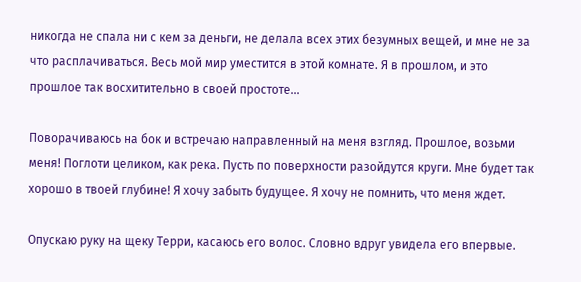никогда не спала ни с кем за деньги, не делала всех этих безумных вещей, и мне не за что расплачиваться. Весь мой мир уместится в этой комнате. Я в прошлом, и это прошлое так восхитительно в своей простоте…

Поворачиваюсь на бок и встречаю направленный на меня взгляд. Прошлое, возьми меня! Поглоти целиком, как река. Пусть по поверхности разойдутся круги. Мне будет так хорошо в твоей глубине! Я хочу забыть будущее. Я хочу не помнить, что меня ждет.

Опускаю руку на щеку Терри, касаюсь его волос. Словно вдруг увидела его впервые.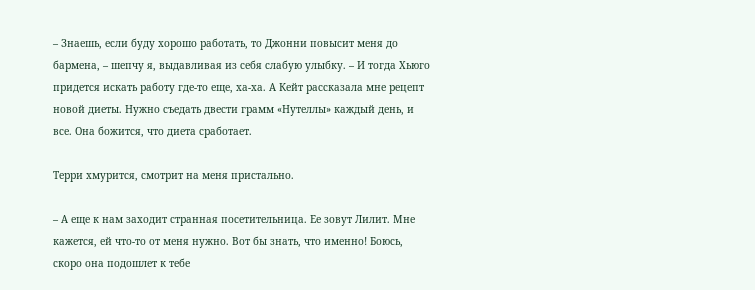– Знаешь, если буду хорошо работать, то Джонни повысит меня до бармена, – шепчу я, выдавливая из себя слабую улыбку. – И тогда Хьюго придется искать работу где-то еще, ха-ха. А Кейт рассказала мне рецепт новой диеты. Нужно съедать двести грамм «Нутеллы» каждый день, и все. Она божится, что диета сработает.

Терри хмурится, смотрит на меня пристально.

– А еще к нам заходит странная посетительница. Ее зовут Лилит. Мне кажется, ей что-то от меня нужно. Вот бы знать, что именно! Боюсь, скоро она подошлет к тебе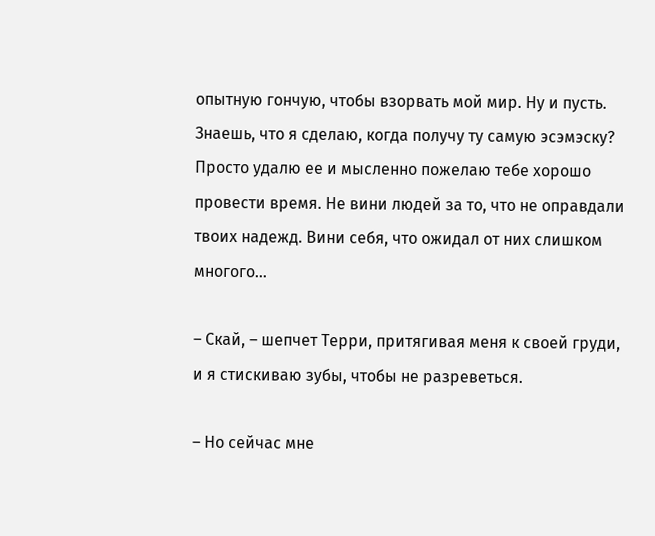опытную гончую, чтобы взорвать мой мир. Ну и пусть. Знаешь, что я сделаю, когда получу ту самую эсэмэску? Просто удалю ее и мысленно пожелаю тебе хорошо провести время. Не вини людей за то, что не оправдали твоих надежд. Вини себя, что ожидал от них слишком многого…

– Скай, – шепчет Терри, притягивая меня к своей груди, и я стискиваю зубы, чтобы не разреветься.

– Но сейчас мне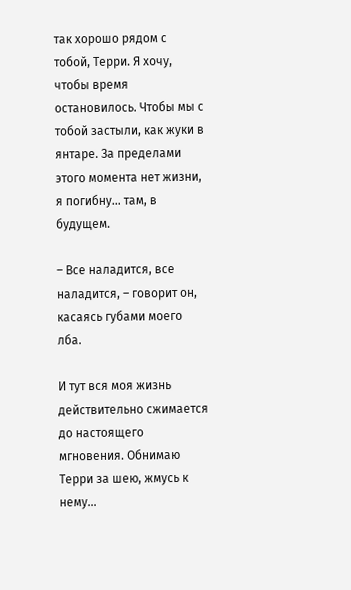так хорошо рядом с тобой, Терри. Я хочу, чтобы время остановилось. Чтобы мы с тобой застыли, как жуки в янтаре. За пределами этого момента нет жизни, я погибну… там, в будущем.

– Все наладится, все наладится, – говорит он, касаясь губами моего лба.

И тут вся моя жизнь действительно сжимается до настоящего мгновения. Обнимаю Терри за шею, жмусь к нему…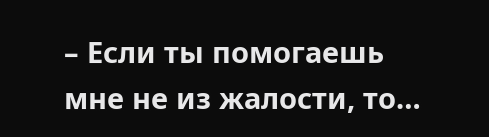– Если ты помогаешь мне не из жалости, то…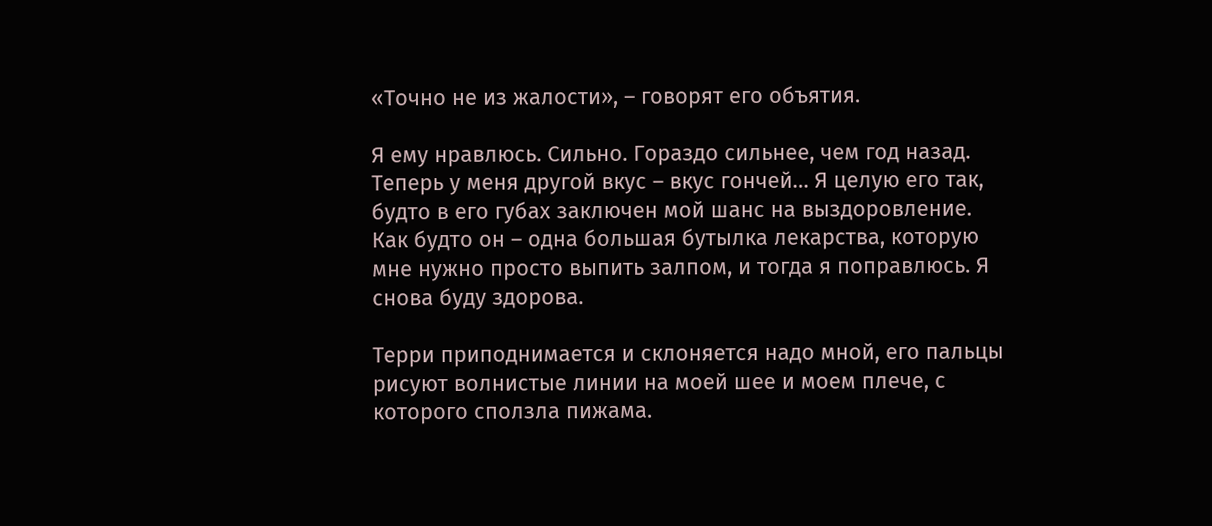«Точно не из жалости», – говорят его объятия.

Я ему нравлюсь. Сильно. Гораздо сильнее, чем год назад. Теперь у меня другой вкус – вкус гончей… Я целую его так, будто в его губах заключен мой шанс на выздоровление. Как будто он – одна большая бутылка лекарства, которую мне нужно просто выпить залпом, и тогда я поправлюсь. Я снова буду здорова.

Терри приподнимается и склоняется надо мной, его пальцы рисуют волнистые линии на моей шее и моем плече, с которого сползла пижама.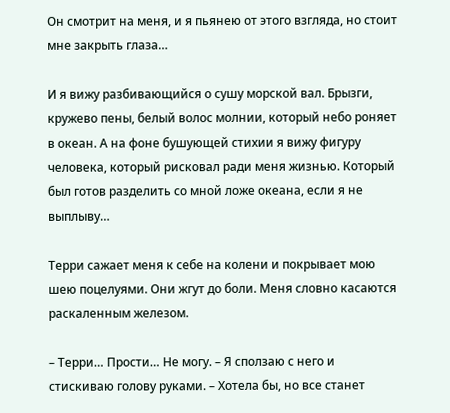Он смотрит на меня, и я пьянею от этого взгляда, но стоит мне закрыть глаза…

И я вижу разбивающийся о сушу морской вал. Брызги, кружево пены, белый волос молнии, который небо роняет в океан. А на фоне бушующей стихии я вижу фигуру человека, который рисковал ради меня жизнью. Который был готов разделить со мной ложе океана, если я не выплыву…

Терри сажает меня к себе на колени и покрывает мою шею поцелуями. Они жгут до боли. Меня словно касаются раскаленным железом.

– Терри… Прости… Не могу. – Я сползаю с него и стискиваю голову руками. – Хотела бы, но все станет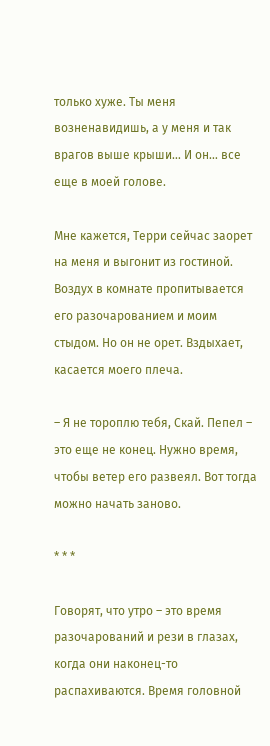только хуже. Ты меня возненавидишь, а у меня и так врагов выше крыши… И он… все еще в моей голове.

Мне кажется, Терри сейчас заорет на меня и выгонит из гостиной. Воздух в комнате пропитывается его разочарованием и моим стыдом. Но он не орет. Вздыхает, касается моего плеча.

– Я не тороплю тебя, Скай. Пепел – это еще не конец. Нужно время, чтобы ветер его развеял. Вот тогда можно начать заново.

* * *

Говорят, что утро – это время разочарований и рези в глазах, когда они наконец-то распахиваются. Время головной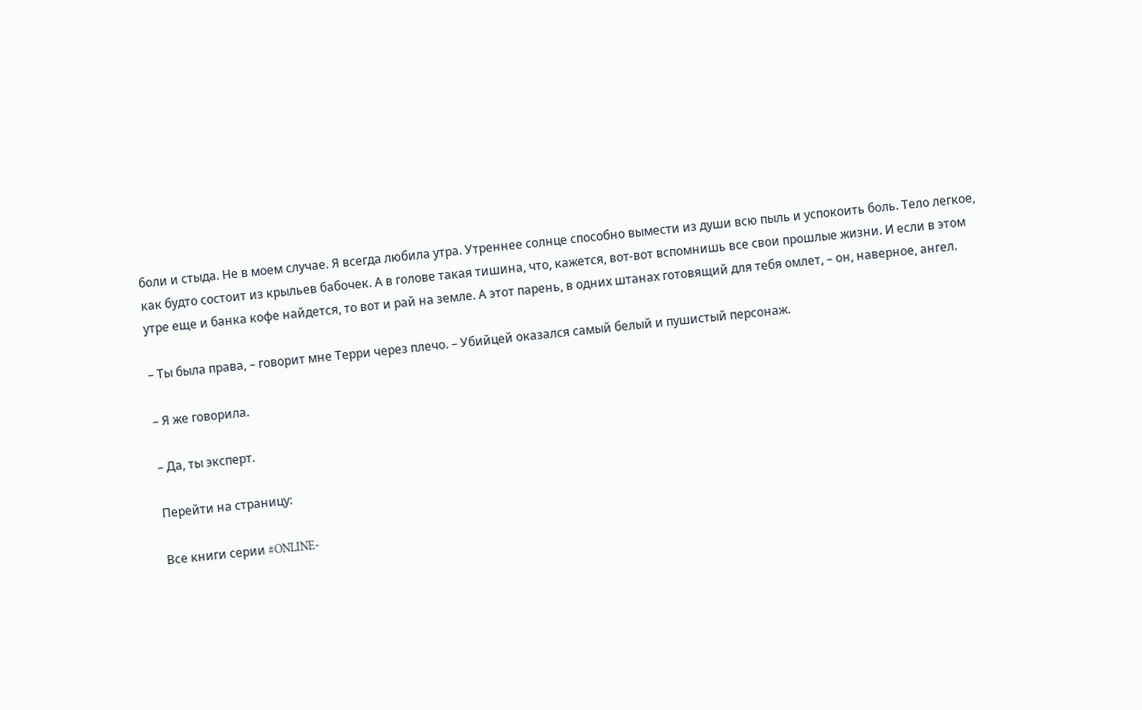боли и стыда. Не в моем случае. Я всегда любила утра. Утреннее солнце способно вымести из души всю пыль и успокоить боль. Тело легкое, как будто состоит из крыльев бабочек. А в голове такая тишина, что, кажется, вот-вот вспомнишь все свои прошлые жизни. И если в этом утре еще и банка кофе найдется, то вот и рай на земле. А этот парень, в одних штанах готовящий для тебя омлет, – он, наверное, ангел.

– Ты была права, – говорит мне Терри через плечо. – Убийцей оказался самый белый и пушистый персонаж.

– Я же говорила.

– Да, ты эксперт.

Перейти на страницу:

Все книги серии #ONLINE-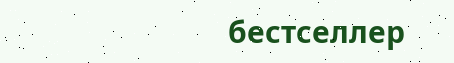бестселлер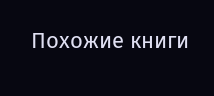Похожие книги